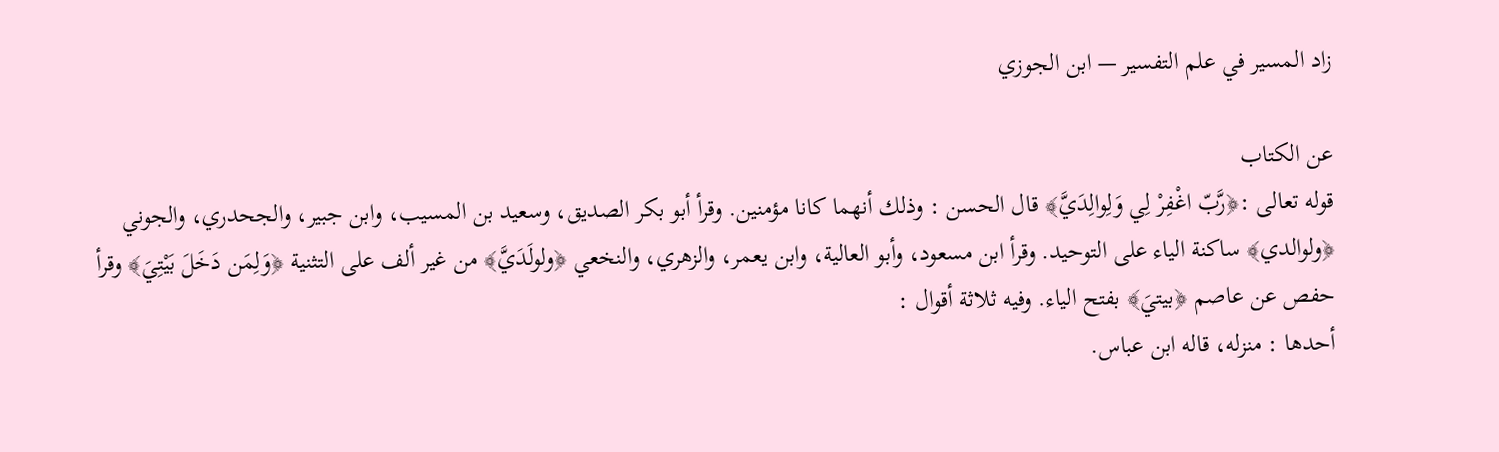زاد المسير في علم التفسير — ابن الجوزي

عن الكتاب
قوله تعالى :﴿رَّبّ اغْفِرْ لِي وَلِوالِدَيَّ﴾ قال الحسن : وذلك أنهما كانا مؤمنين. وقرأ أبو بكر الصديق، وسعيد بن المسيب، وابن جبير، والجحدري، والجوني ﴿ولوالدي﴾ ساكنة الياء على التوحيد. وقرأ ابن مسعود، وأبو العالية، وابن يعمر، والزهري، والنخعي ﴿ولولَدَيَّ﴾ من غير ألف على التثنية ﴿وَلِمَن دَخَلَ بَيْتِيَ﴾ وقرأ حفص عن عاصم ﴿بيتيَ﴾ بفتح الياء. وفيه ثلاثة أقوال :
أحدها : منزله، قاله ابن عباس.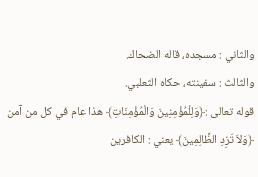والثاني : مسجده، قاله الضحاك.
والثالث : سفينته، حكاه الثعلبي.
قوله تعالى :﴿وَلِلْمُؤْمِنِينَ وَالْمُؤْمِنَاتِ﴾ هذا عام في كل من آمن ﴿وَلاَ تَزِدِ الظَّالِمِينَ﴾ يعني : الكافرين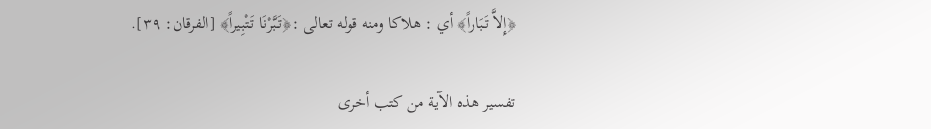﴿إِلاَّ تَبَاراً﴾ أي : هلاكا ومنه قوله تعالى :﴿تَبَّرْنَا تَتْبِيراً﴾ [الفرقان: ٣٩].

تفسير هذه الآية من كتب أخرى